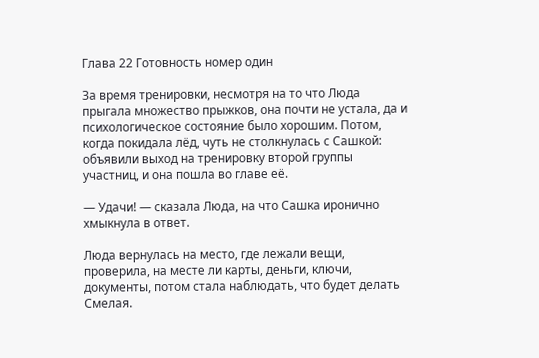Глава 22 Готовность номер один

За время тренировки, несмотря на то что Люда прыгала множество прыжков, она почти не устала, да и психологическое состояние было хорошим. Потом, когда покидала лёд, чуть не столкнулась с Сашкой: объявили выход на тренировку второй группы участниц, и она пошла во главе её.

— Удачи! — сказала Люда, на что Сашка иронично хмыкнула в ответ.

Люда вернулась на место, где лежали вещи, проверила, на месте ли карты, деньги, ключи, документы, потом стала наблюдать, что будет делать Смелая.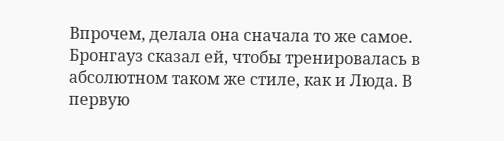Впрочем, делала она сначала то же самое. Бронгауз сказал ей, чтобы тренировалась в абсолютном таком же стиле, как и Люда. В первую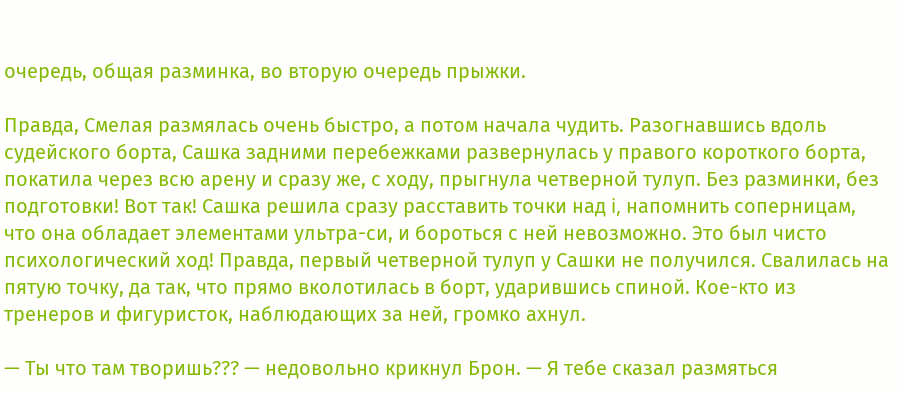очередь, общая разминка, во вторую очередь прыжки.

Правда, Смелая размялась очень быстро, а потом начала чудить. Разогнавшись вдоль судейского борта, Сашка задними перебежками развернулась у правого короткого борта, покатила через всю арену и сразу же, с ходу, прыгнула четверной тулуп. Без разминки, без подготовки! Вот так! Сашка решила сразу расставить точки над i, напомнить соперницам, что она обладает элементами ультра-си, и бороться с ней невозможно. Это был чисто психологический ход! Правда, первый четверной тулуп у Сашки не получился. Свалилась на пятую точку, да так, что прямо вколотилась в борт, ударившись спиной. Кое-кто из тренеров и фигуристок, наблюдающих за ней, громко ахнул.

— Ты что там творишь??? — недовольно крикнул Брон. — Я тебе сказал размяться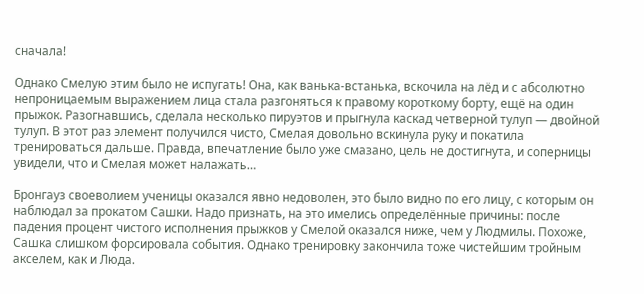сначала!

Однако Смелую этим было не испугать! Она, как ванька-встанька, вскочила на лёд и с абсолютно непроницаемым выражением лица стала разгоняться к правому короткому борту, ещё на один прыжок. Разогнавшись, сделала несколько пируэтов и прыгнула каскад четверной тулуп — двойной тулуп. В этот раз элемент получился чисто, Смелая довольно вскинула руку и покатила тренироваться дальше. Правда, впечатление было уже смазано, цель не достигнута, и соперницы увидели, что и Смелая может налажать…

Бронгауз своеволием ученицы оказался явно недоволен, это было видно по его лицу, с которым он наблюдал за прокатом Сашки. Надо признать, на это имелись определённые причины: после падения процент чистого исполнения прыжков у Смелой оказался ниже, чем у Людмилы. Похоже, Сашка слишком форсировала события. Однако тренировку закончила тоже чистейшим тройным акселем, как и Люда.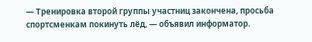— Тренировка второй группы участниц закончена, просьба спортсменкам покинуть лёд, — объявил информатор.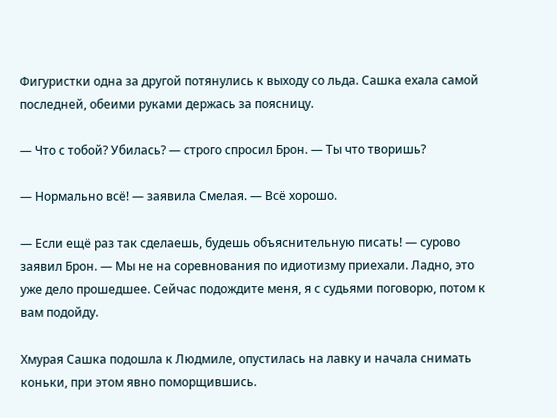Фигуристки одна за другой потянулись к выходу со льда. Сашка ехала самой последней, обеими руками держась за поясницу.

— Что с тобой? Убилась? — строго спросил Брон. — Ты что творишь?

— Нормально всё! — заявила Смелая. — Всё хорошо.

— Если ещё раз так сделаешь, будешь объяснительную писать! — сурово заявил Брон. — Мы не на соревнования по идиотизму приехали. Ладно, это уже дело прошедшее. Сейчас подождите меня, я с судьями поговорю, потом к вам подойду.

Хмурая Сашка подошла к Людмиле, опустилась на лавку и начала снимать коньки, при этом явно поморщившись.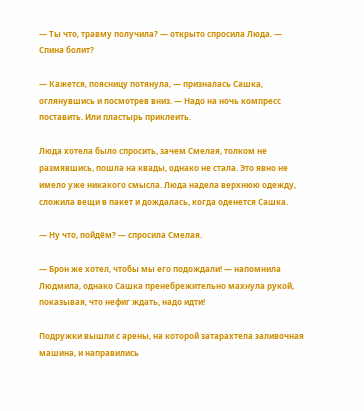— Ты что, травму получила? — открыто спросила Люда. — Спина болит?

— Кажется, поясницу потянула, — призналась Сашка, оглянувшись и посмотрев вниз. — Надо на ночь компресс поставить. Или пластырь приклеить.

Люда хотела было спросить, зачем Смелая, толком не размявшись, пошла на квады, однако не стала. Это явно не имело уже никакого смысла. Люда надела верхнюю одежду, сложила вещи в пакет и дождалась, когда оденется Сашка.

— Ну что, пойдём? — спросила Смелая.

— Брон же хотел, чтобы мы его подождали! — напомнила Людмила, однако Сашка пренебрежительно махнула рукой, показывая, что нефиг ждать, надо идти!

Подружки вышли с арены, на которой затарахтела заливочная машина, и направились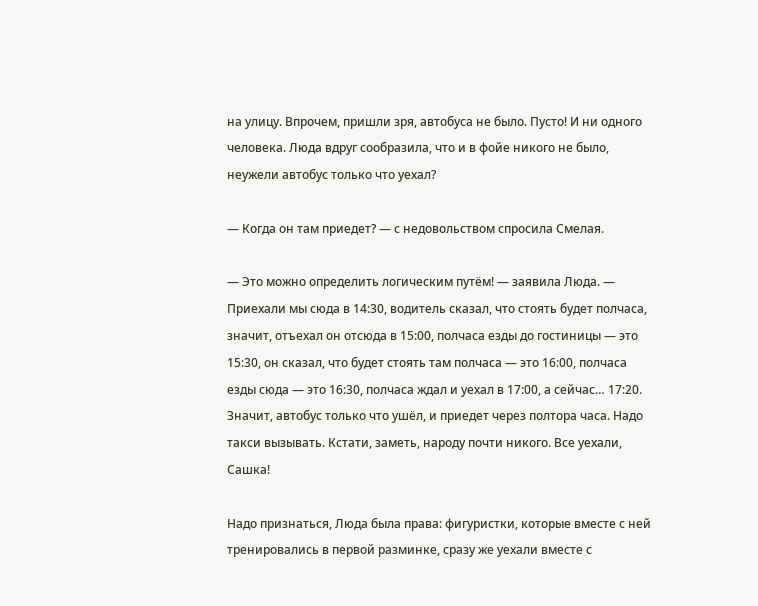на улицу. Впрочем, пришли зря, автобуса не было. Пусто! И ни одного человека. Люда вдруг сообразила, что и в фойе никого не было, неужели автобус только что уехал?

— Когда он там приедет? — с недовольством спросила Смелая.

— Это можно определить логическим путём! — заявила Люда. — Приехали мы сюда в 14:30, водитель сказал, что стоять будет полчаса, значит, отъехал он отсюда в 15:00, полчаса езды до гостиницы — это 15:30, он сказал, что будет стоять там полчаса — это 16:00, полчаса езды сюда — это 16:30, полчаса ждал и уехал в 17:00, а сейчас… 17:20. Значит, автобус только что ушёл, и приедет через полтора часа. Надо такси вызывать. Кстати, заметь, народу почти никого. Все уехали, Сашка!

Надо признаться, Люда была права: фигуристки, которые вместе с ней тренировались в первой разминке, сразу же уехали вместе с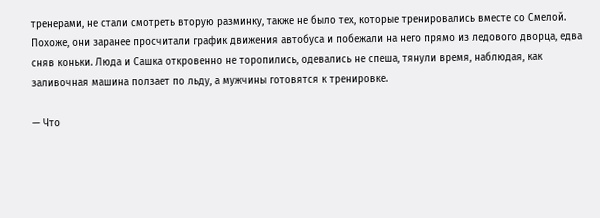тренерами, не стали смотреть вторую разминку, также не было тех, которые тренировались вместе со Смелой. Похоже, они заранее просчитали график движения автобуса и побежали на него прямо из ледового дворца, едва сняв коньки. Люда и Сашка откровенно не торопились, одевались не спеша, тянули время, наблюдая, как заливочная машина ползает по льду, а мужчины готовятся к тренировке.

— Что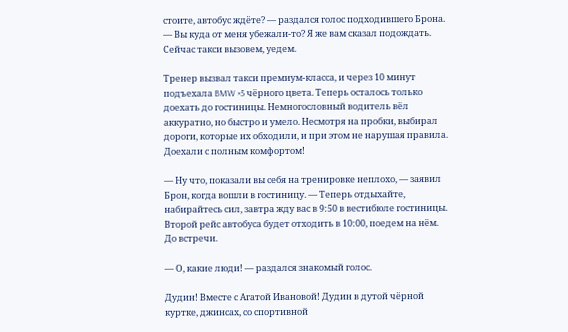стоите, автобус ждёте? — раздался голос подходившего Брона. — Вы куда от меня убежали-то? Я же вам сказал подождать. Сейчас такси вызовем, уедем.

Тренер вызвал такси премиум-класса, и через 10 минут подъехала BMW ×5 чёрного цвета. Теперь осталось только доехать до гостиницы. Немногословный водитель вёл аккуратно, но быстро и умело. Несмотря на пробки, выбирал дороги, которые их обходили, и при этом не нарушая правила. Доехали с полным комфортом!

— Ну что, показали вы себя на тренировке неплохо, — заявил Брон, когда вошли в гостиницу. — Теперь отдыхайте, набирайтесь сил, завтра жду вас в 9:50 в вестибюле гостиницы. Второй рейс автобуса будет отходить в 10:00, поедем на нём. До встречи.

— О, какие люди! — раздался знакомый голос.

Дудин! Вместе с Агатой Ивановой! Дудин в дутой чёрной куртке, джинсах, со спортивной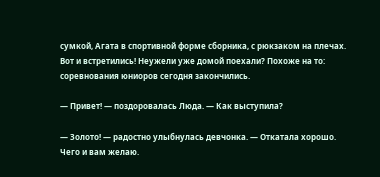сумкой, Агата в спортивной форме сборника, с рюкзаком на плечах. Вот и встретились! Неужели уже домой поехали? Похоже на то: соревнования юниоров сегодня закончились.

— Привет! — поздоровалась Люда. — Как выступила?

— Золото! — радостно улыбнулась девчонка. — Откатала хорошо. Чего и вам желаю.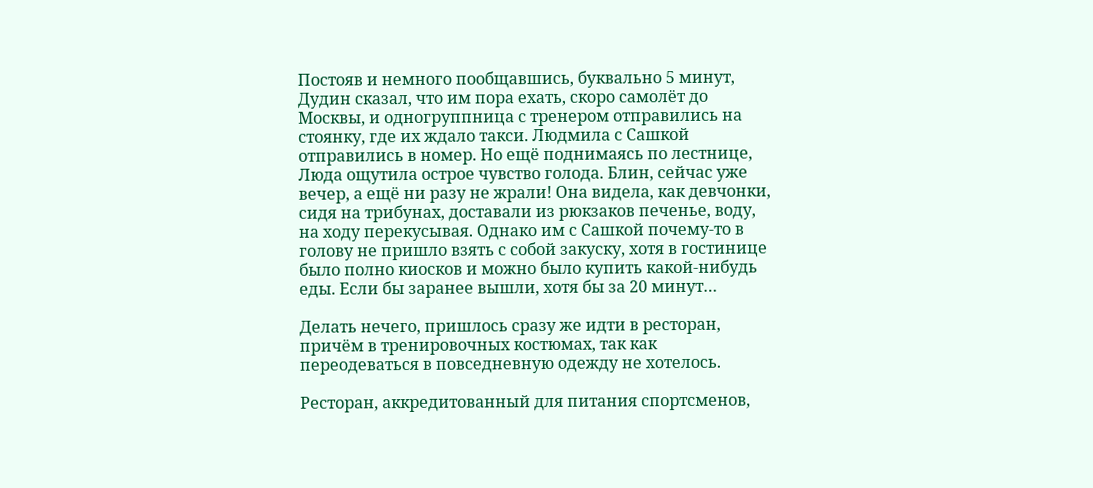Постояв и немного пообщавшись, буквально 5 минут, Дудин сказал, что им пора ехать, скоро самолёт до Москвы, и одногруппница с тренером отправились на стоянку, где их ждало такси. Людмила с Сашкой отправились в номер. Но ещё поднимаясь по лестнице, Люда ощутила острое чувство голода. Блин, сейчас уже вечер, а ещё ни разу не жрали! Она видела, как девчонки, сидя на трибунах, доставали из рюкзаков печенье, воду, на ходу перекусывая. Однако им с Сашкой почему-то в голову не пришло взять с собой закуску, хотя в гостинице было полно киосков и можно было купить какой-нибудь еды. Если бы заранее вышли, хотя бы за 20 минут…

Делать нечего, пришлось сразу же идти в ресторан, причём в тренировочных костюмах, так как переодеваться в повседневную одежду не хотелось.

Ресторан, аккредитованный для питания спортсменов,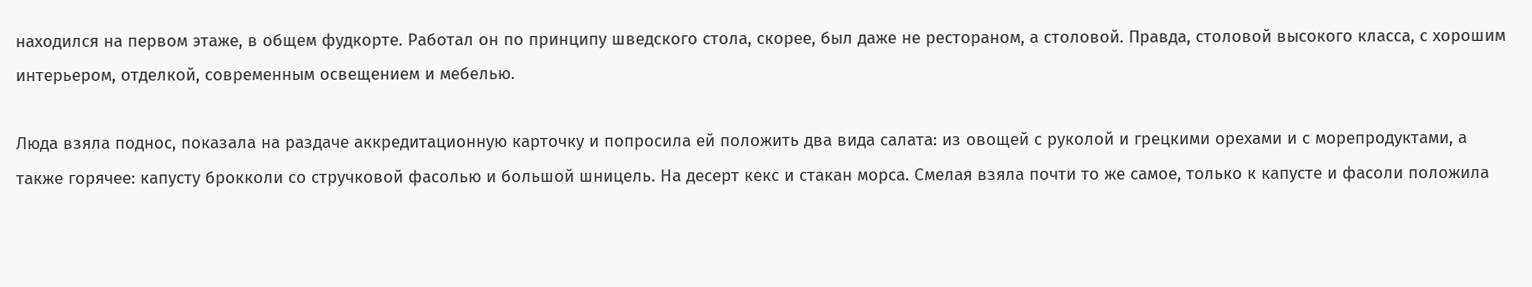находился на первом этаже, в общем фудкорте. Работал он по принципу шведского стола, скорее, был даже не рестораном, а столовой. Правда, столовой высокого класса, с хорошим интерьером, отделкой, современным освещением и мебелью.

Люда взяла поднос, показала на раздаче аккредитационную карточку и попросила ей положить два вида салата: из овощей с руколой и грецкими орехами и с морепродуктами, а также горячее: капусту брокколи со стручковой фасолью и большой шницель. На десерт кекс и стакан морса. Смелая взяла почти то же самое, только к капусте и фасоли положила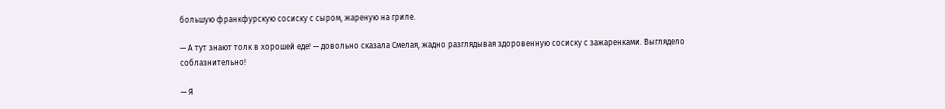большую франкфурскую сосиску с сыром, жареную на гриле.

— А тут знают толк в хорошей еде! — довольно сказала Смелая, жадно разглядывая здоровенную сосиску с зажаренками. Выглядело соблазнительно!

— Я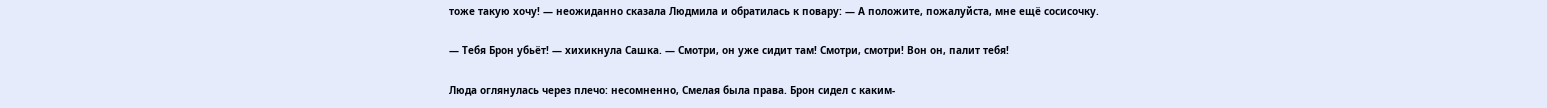тоже такую хочу! — неожиданно сказала Людмила и обратилась к повару: — А положите, пожалуйста, мне ещё сосисочку.

— Тебя Брон убьёт! — хихикнула Сашка. — Смотри, он уже сидит там! Смотри, смотри! Вон он, палит тебя!

Люда оглянулась через плечо: несомненно, Смелая была права. Брон сидел с каким-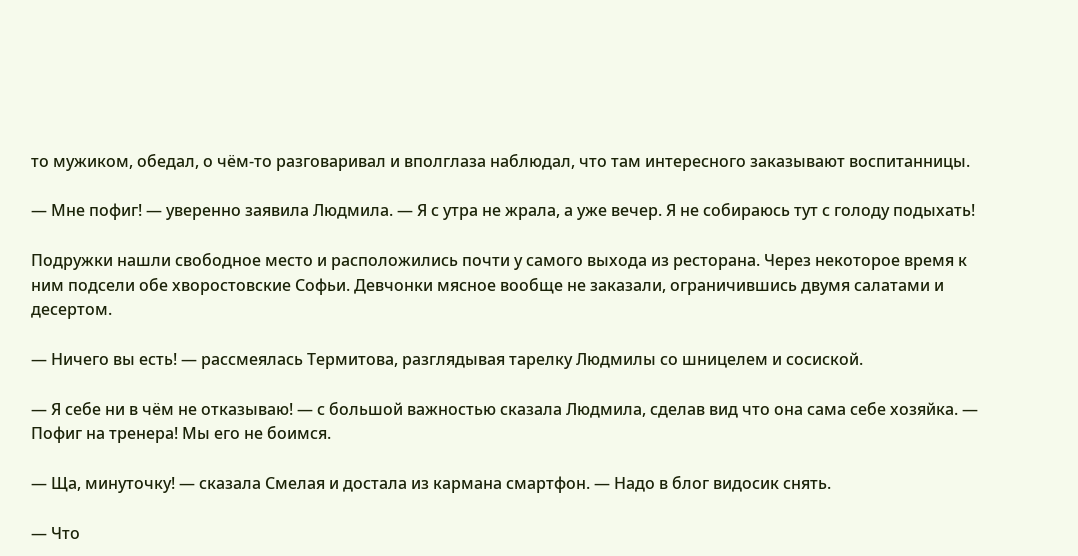то мужиком, обедал, о чём-то разговаривал и вполглаза наблюдал, что там интересного заказывают воспитанницы.

— Мне пофиг! — уверенно заявила Людмила. — Я с утра не жрала, а уже вечер. Я не собираюсь тут с голоду подыхать!

Подружки нашли свободное место и расположились почти у самого выхода из ресторана. Через некоторое время к ним подсели обе хворостовские Софьи. Девчонки мясное вообще не заказали, ограничившись двумя салатами и десертом.

— Ничего вы есть! — рассмеялась Термитова, разглядывая тарелку Людмилы со шницелем и сосиской.

— Я себе ни в чём не отказываю! — с большой важностью сказала Людмила, сделав вид что она сама себе хозяйка. — Пофиг на тренера! Мы его не боимся.

— Ща, минуточку! — сказала Смелая и достала из кармана смартфон. — Надо в блог видосик снять.

— Что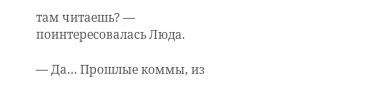там читаешь? — поинтересовалась Люда.

— Да… Прошлые коммы, из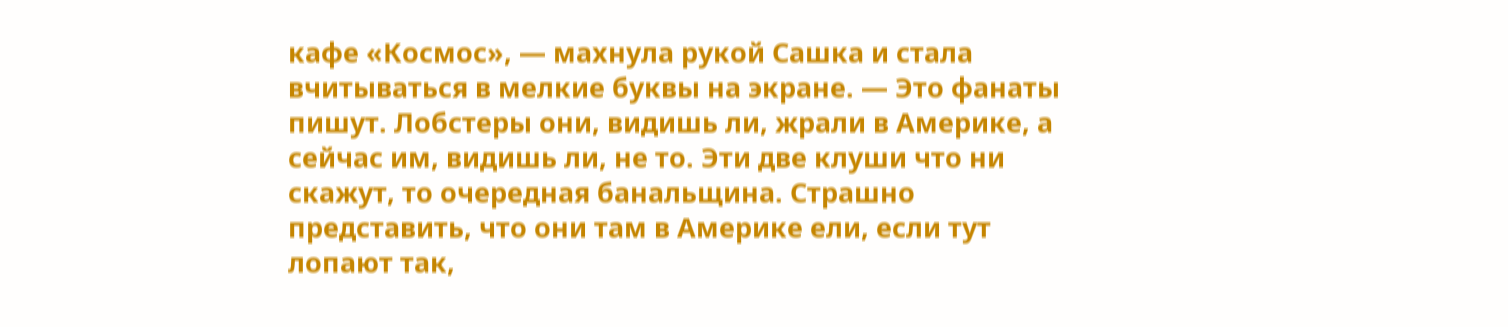кафе «Космос», — махнула рукой Сашка и стала вчитываться в мелкие буквы на экране. — Это фанаты пишут. Лобстеры они, видишь ли, жрали в Америке, а сейчас им, видишь ли, не то. Эти две клуши что ни скажут, то очередная банальщина. Страшно представить, что они там в Америке ели, если тут лопают так,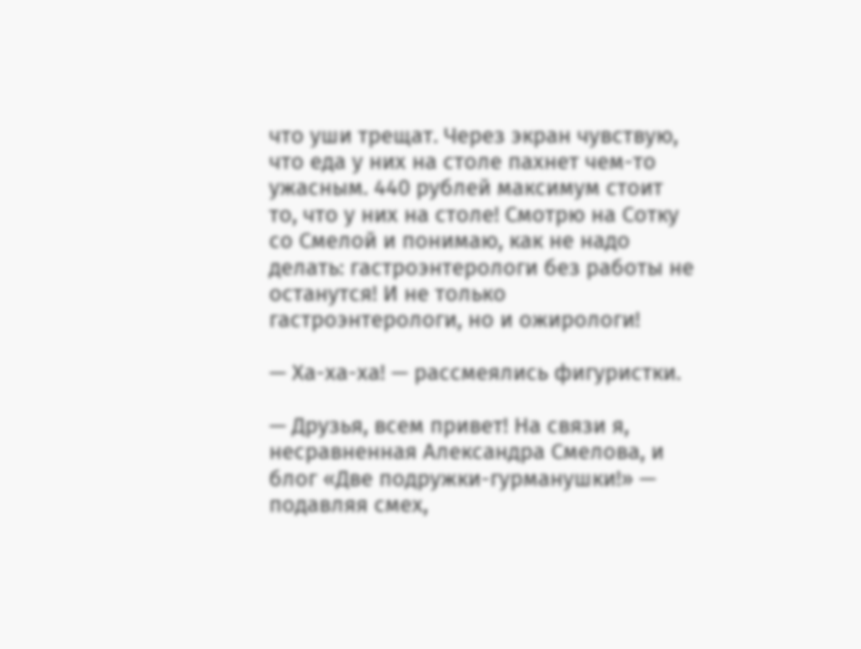что уши трещат. Через экран чувствую, что еда у них на столе пахнет чем-то ужасным. 440 рублей максимум стоит то, что у них на столе! Смотрю на Сотку со Смелой и понимаю, как не надо делать: гастроэнтерологи без работы не останутся! И не только гастроэнтерологи, но и ожирологи!

— Ха-ха-ха! — рассмеялись фигуристки.

— Друзья, всем привет! На связи я, несравненная Александра Смелова, и блог «Две подружки-гурманушки!» — подавляя смех,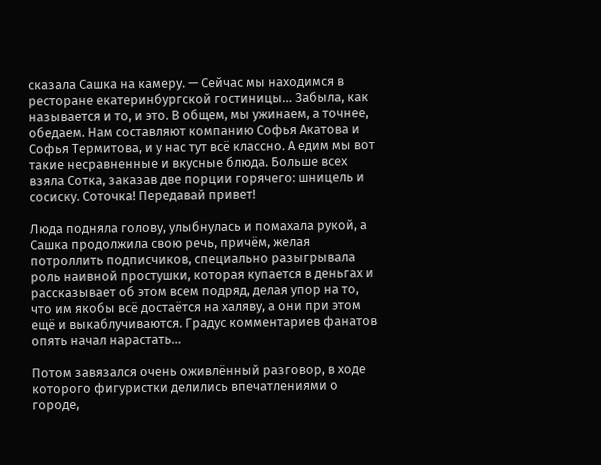сказала Сашка на камеру. — Сейчас мы находимся в ресторане екатеринбургской гостиницы… Забыла, как называется и то, и это. В общем, мы ужинаем, а точнее, обедаем. Нам составляют компанию Софья Акатова и Софья Термитова, и у нас тут всё классно. А едим мы вот такие несравненные и вкусные блюда. Больше всех взяла Сотка, заказав две порции горячего: шницель и сосиску. Соточка! Передавай привет!

Люда подняла голову, улыбнулась и помахала рукой, а Сашка продолжила свою речь, причём, желая потроллить подписчиков, специально разыгрывала роль наивной простушки, которая купается в деньгах и рассказывает об этом всем подряд, делая упор на то, что им якобы всё достаётся на халяву, а они при этом ещё и выкаблучиваются. Градус комментариев фанатов опять начал нарастать…

Потом завязался очень оживлённый разговор, в ходе которого фигуристки делились впечатлениями о городе,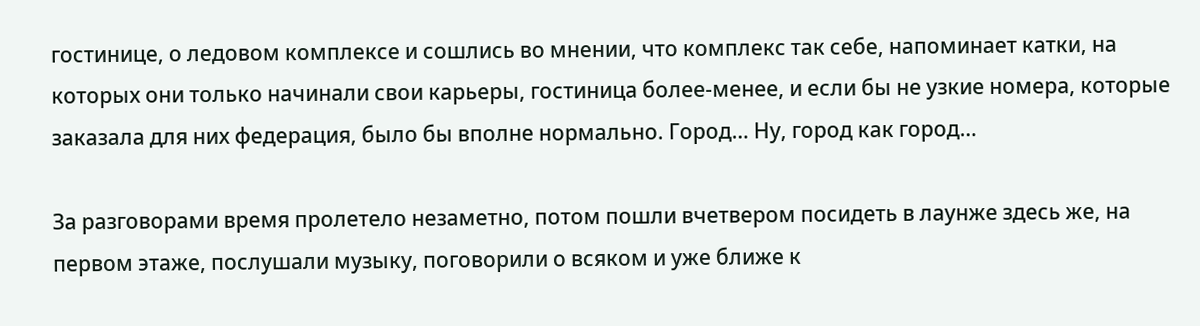гостинице, о ледовом комплексе и сошлись во мнении, что комплекс так себе, напоминает катки, на которых они только начинали свои карьеры, гостиница более-менее, и если бы не узкие номера, которые заказала для них федерация, было бы вполне нормально. Город… Ну, город как город…

За разговорами время пролетело незаметно, потом пошли вчетвером посидеть в лаунже здесь же, на первом этаже, послушали музыку, поговорили о всяком и уже ближе к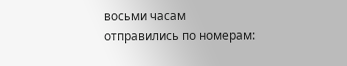восьми часам отправились по номерам: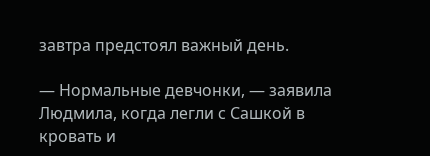завтра предстоял важный день.

— Нормальные девчонки, — заявила Людмила, когда легли с Сашкой в кровать и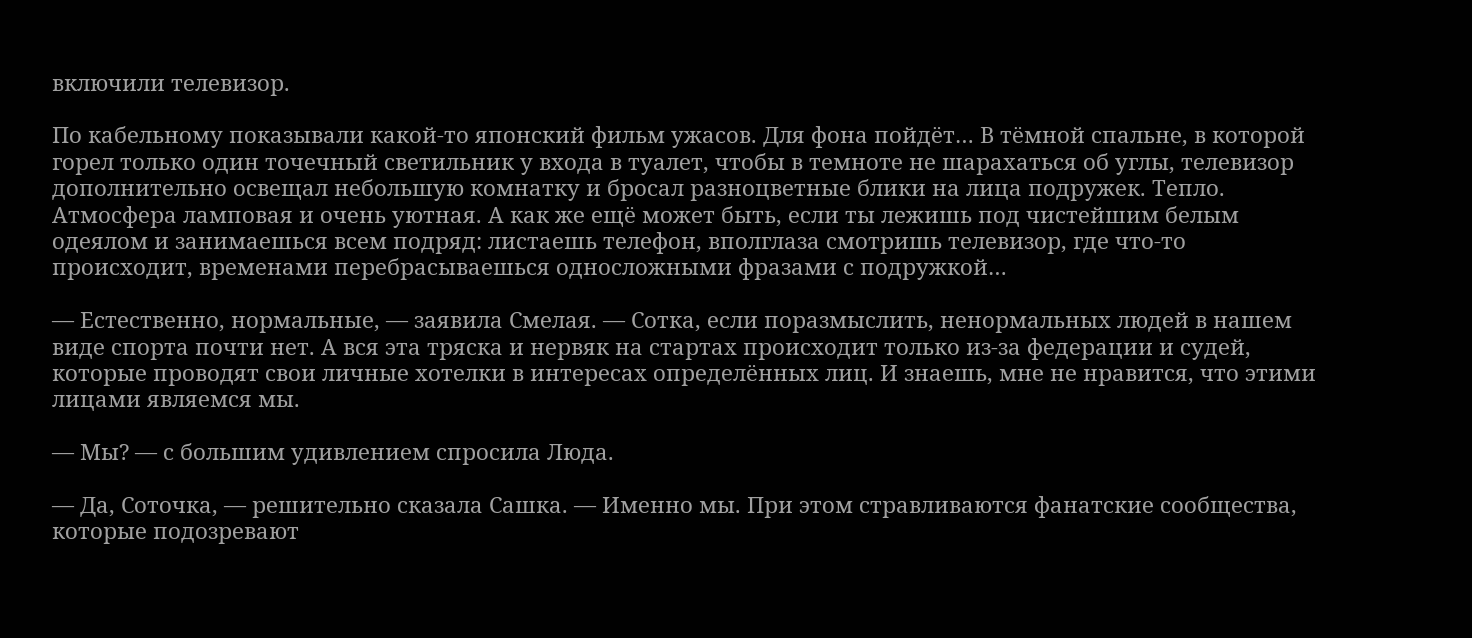включили телевизор.

По кабельному показывали какой-то японский фильм ужасов. Для фона пойдёт… В тёмной спальне, в которой горел только один точечный светильник у входа в туалет, чтобы в темноте не шарахаться об углы, телевизор дополнительно освещал небольшую комнатку и бросал разноцветные блики на лица подружек. Тепло. Атмосфера ламповая и очень уютная. А как же ещё может быть, если ты лежишь под чистейшим белым одеялом и занимаешься всем подряд: листаешь телефон, вполглаза смотришь телевизор, где что-то происходит, временами перебрасываешься односложными фразами с подружкой…

— Естественно, нормальные, — заявила Смелая. — Сотка, если поразмыслить, ненормальных людей в нашем виде спорта почти нет. А вся эта тряска и нервяк на стартах происходит только из-за федерации и судей, которые проводят свои личные хотелки в интересах определённых лиц. И знаешь, мне не нравится, что этими лицами являемся мы.

— Мы? — с большим удивлением спросила Люда.

— Да, Соточка, — решительно сказала Сашка. — Именно мы. При этом стравливаются фанатские сообщества, которые подозревают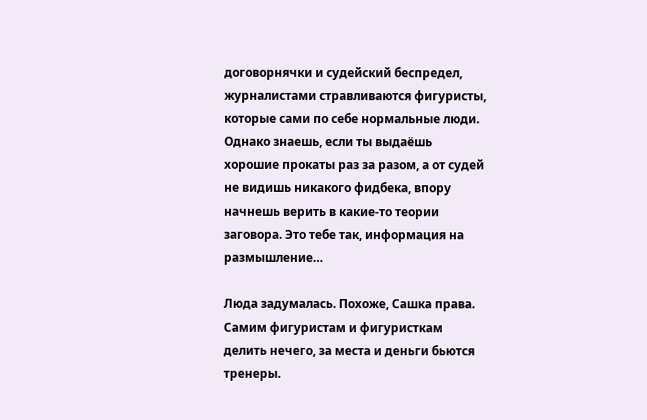договорнячки и судейский беспредел, журналистами стравливаются фигуристы, которые сами по себе нормальные люди. Однако знаешь, если ты выдаёшь хорошие прокаты раз за разом, а от судей не видишь никакого фидбека, впору начнешь верить в какие-то теории заговора. Это тебе так, информация на размышление…

Люда задумалась. Похоже, Сашка права. Самим фигуристам и фигуристкам делить нечего, за места и деньги бьются тренеры.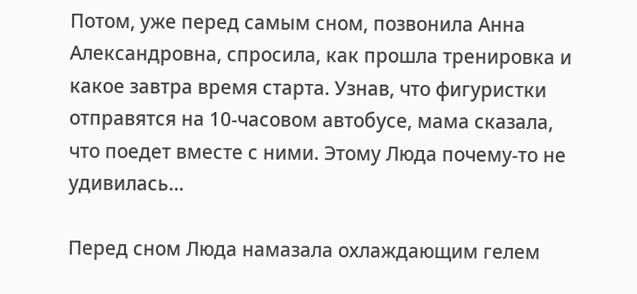Потом, уже перед самым сном, позвонила Анна Александровна, спросила, как прошла тренировка и какое завтра время старта. Узнав, что фигуристки отправятся на 10-часовом автобусе, мама сказала, что поедет вместе с ними. Этому Люда почему-то не удивилась…

Перед сном Люда намазала охлаждающим гелем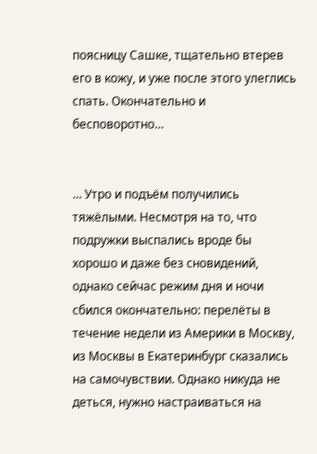поясницу Сашке, тщательно втерев его в кожу, и уже после этого улеглись спать. Окончательно и бесповоротно…


… Утро и подъём получились тяжёлыми. Несмотря на то, что подружки выспались вроде бы хорошо и даже без сновидений, однако сейчас режим дня и ночи сбился окончательно: перелёты в течение недели из Америки в Москву, из Москвы в Екатеринбург сказались на самочувствии. Однако никуда не деться, нужно настраиваться на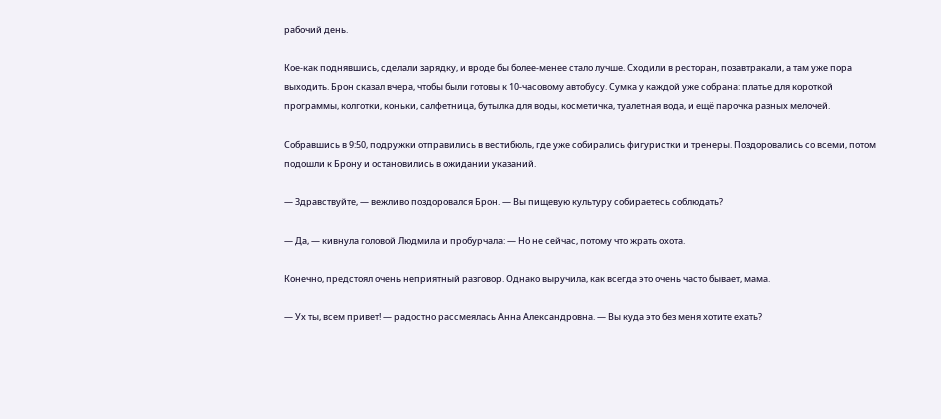рабочий день.

Кое-как поднявшись, сделали зарядку, и вроде бы более-менее стало лучше. Сходили в ресторан, позавтракали, а там уже пора выходить. Брон сказал вчера, чтобы были готовы к 10-часовому автобусу. Сумка у каждой уже собрана: платье для короткой программы, колготки, коньки, салфетница, бутылка для воды, косметичка, туалетная вода, и ещё парочка разных мелочей.

Собравшись в 9:50, подружки отправились в вестибюль, где уже собирались фигуристки и тренеры. Поздоровались со всеми, потом подошли к Брону и остановились в ожидании указаний.

— Здравствуйте, — вежливо поздоровался Брон. — Вы пищевую культуру собираетесь соблюдать?

— Да, — кивнула головой Людмила и пробурчала: — Но не сейчас, потому что жрать охота.

Конечно, предстоял очень неприятный разговор. Однако выручила, как всегда это очень часто бывает, мама.

— Ух ты, всем привет! — радостно рассмеялась Анна Александровна. — Вы куда это без меня хотите ехать?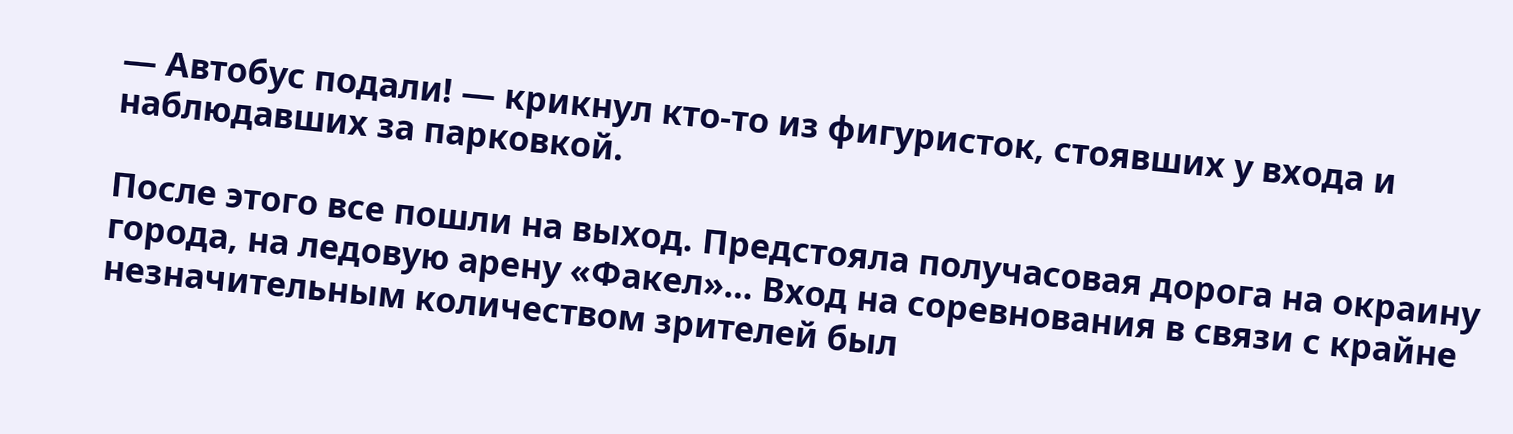— Автобус подали! — крикнул кто-то из фигуристок, стоявших у входа и наблюдавших за парковкой.

После этого все пошли на выход. Предстояла получасовая дорога на окраину города, на ледовую арену «Факел»… Вход на соревнования в связи с крайне незначительным количеством зрителей был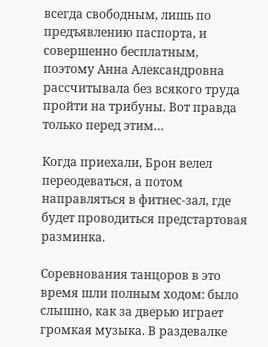всегда свободным, лишь по предъявлению паспорта, и совершенно бесплатным, поэтому Анна Александровна рассчитывала без всякого труда пройти на трибуны. Вот правда только перед этим…

Когда приехали, Брон велел переодеваться, а потом направляться в фитнес-зал, где будет проводиться предстартовая разминка.

Соревнования танцоров в это время шли полным ходом: было слышно, как за дверью играет громкая музыка. В раздевалке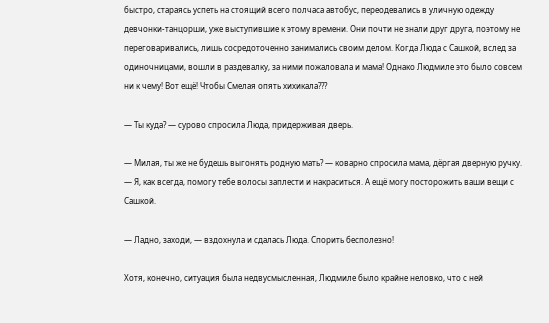быстро, стараясь успеть на стоящий всего полчаса автобус, переодевались в уличную одежду девчонки-танцорши, уже выступившие к этому времени. Они почти не знали друг друга, поэтому не переговаривались, лишь сосредоточенно занимались своим делом. Когда Люда с Сашкой, вслед за одиночницами, вошли в раздевалку, за ними пожаловала и мама! Однако Людмиле это было совсем ни к чему! Вот ещё! Чтобы Смелая опять хихикала???

— Ты куда? — сурово спросила Люда, придерживая дверь.

— Милая, ты же не будешь выгонять родную мать? — коварно спросила мама, дёргая дверную ручку. — Я, как всегда, помогу тебе волосы заплести и накраситься. А ещё могу посторожить ваши вещи с Сашкой.

— Ладно, заходи, — вздохнула и сдалась Люда. Спорить бесполезно!

Хотя, конечно, ситуация была недвусмысленная, Людмиле было крайне неловко, что с ней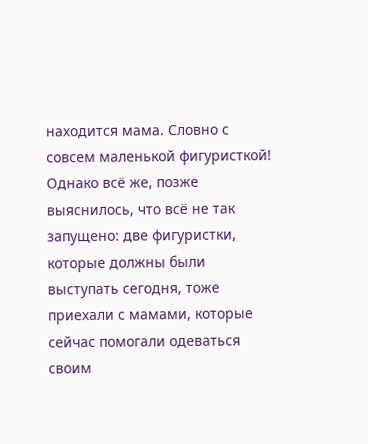находится мама. Словно с совсем маленькой фигуристкой! Однако всё же, позже выяснилось, что всё не так запущено: две фигуристки, которые должны были выступать сегодня, тоже приехали с мамами, которые сейчас помогали одеваться своим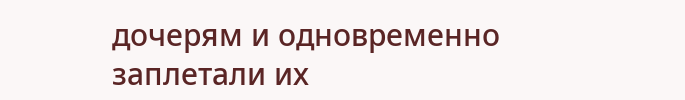дочерям и одновременно заплетали их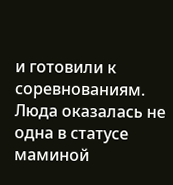и готовили к соревнованиям. Люда оказалась не одна в статусе маминой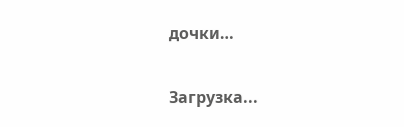дочки…

Загрузка...